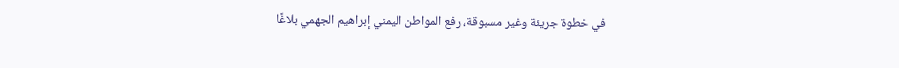في خطوة جريئة وغير مسبوقة، رفع المواطن اليمني إبراهيم الجهمي بلاغًا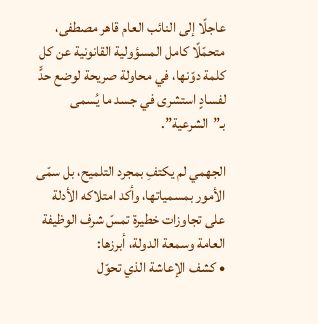عاجلًا إلى النائب العام قاهر مصطفى، متحمّلًا كامل المسؤولية القانونية عن كل كلمة دوّنها، في محاولة صريحة لوضع حدٍّ لفسادٍ استشرى في جسد ما يُسمى بـ”الشرعية”.

الجهمي لم يكتفِ بمجرد التلميح، بل سمّى الأمور بمسمياتها، وأكد امتلاكه الأدلة على تجاوزات خطيرة تمسّ شرف الوظيفة العامة وسمعة الدولة، أبرزها:
• كشف الإعاشة الذي تحوّل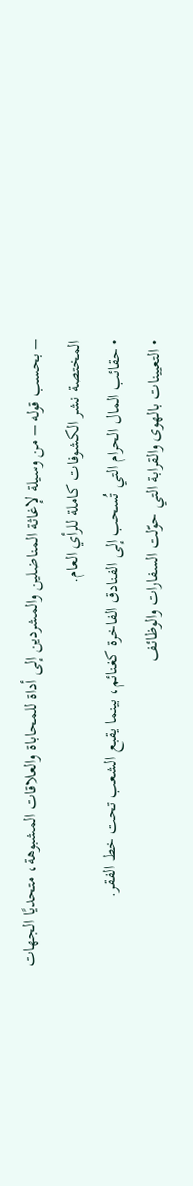– بحسب قوله – من وسيلة لإغاثة المناضلين والمشردين إلى أداة للمحاباة والعلاقات المشبوهة، متحديًا الجهات المختصة نشر الكشوفات كاملة للرأي العام.
• حقائب المال الحرام التي تُسحب إلى الفنادق الفاخرة كغنائم، بينما يقبع الشعب تحت خط الفقر.
• التعيينات بالهوى والقرابة التي حوّلت السفارات والوظائف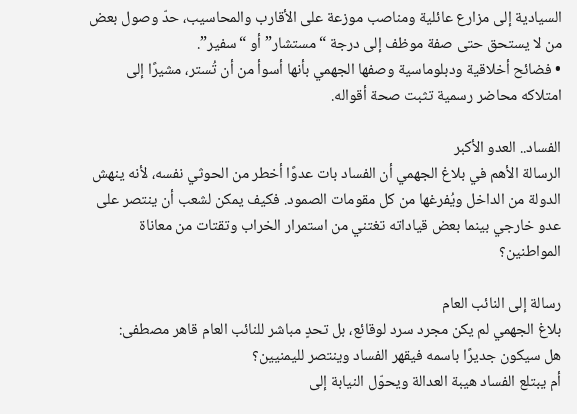السيادية إلى مزارع عائلية ومناصب موزعة على الأقارب والمحاسيب، حدّ وصول بعض من لا يستحق حتى صفة موظف إلى درجة “مستشار” أو “سفير”.
• فضائح أخلاقية ودبلوماسية وصفها الجهمي بأنها أسوأ من أن تُستر، مشيرًا إلى امتلاكه محاضر رسمية تثبت صحة أقواله.

الفساد.. العدو الأكبر
الرسالة الأهم في بلاغ الجهمي أن الفساد بات عدوًا أخطر من الحوثي نفسه، لأنه ينهش الدولة من الداخل ويُفرغها من كل مقومات الصمود. فكيف يمكن لشعب أن ينتصر على عدو خارجي بينما بعض قياداته تغتني من استمرار الخراب وتقتات من معاناة المواطنين؟

رسالة إلى النائب العام
بلاغ الجهمي لم يكن مجرد سرد لوقائع، بل تحدٍ مباشر للنائب العام قاهر مصطفى:
هل سيكون جديرًا باسمه فيقهر الفساد وينتصر لليمنيين؟
أم يبتلع الفساد هيبة العدالة ويحوّل النيابة إلى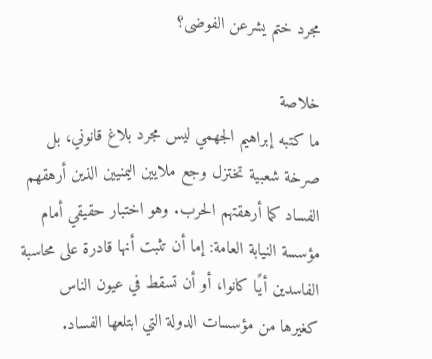مجرد ختم يشرعن الفوضى؟

خلاصة
ما كتبه إبراهيم الجهمي ليس مجرد بلاغ قانوني، بل صرخة شعبية تختزل وجع ملايين اليمنيين الذين أرهقهم الفساد كما أرهقتهم الحرب. وهو اختبار حقيقي أمام مؤسسة النيابة العامة: إما أن تثبت أنها قادرة على محاسبة الفاسدين أيًا كانوا، أو أن تسقط في عيون الناس كغيرها من مؤسسات الدولة التي ابتلعها الفساد.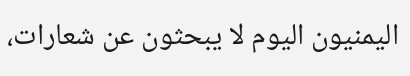اليمنيون اليوم لا يبحثون عن شعارات،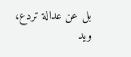بل عن عدالة تردع، ويد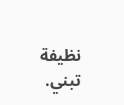نظيفة تبني.